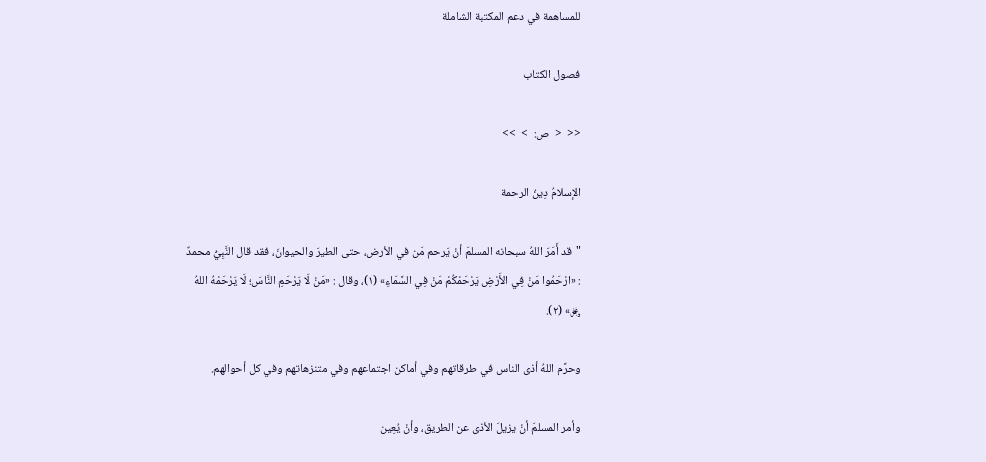للمساهمة في دعم المكتبة الشاملة

فصول الكتاب

<<  <  ص:  >  >>

الإسلامُ دِينُ الرحمة

"قد أَمَرَ اللهُ سبحانه المسلمَ أنْ يَرحم مَن في الأرض، حتى الطيرَ والحيوانَ، فقد قال النَّبِيُّ محمدٌ : «ارْحَمُوا مَنْ فِي الأَرْضِ يَرْحَمْكُمْ مَنْ فِي السَّمَاءِ» (١)، وقال : «مَنْ لَا يَرْحَمِ النَّاسَ؛ لَا يَرْحَمْهُ اللهُ ﷿» (٢).

وحرَّم اللهُ أذى الناس في طرقاتهم وفي أماكن اجتماعهم وفي متنزهاتهم وفي كل أحوالهم.

وأمر المسلمَ أنْ يزيلَ الأذى عن الطريق، وأنْ يُعِين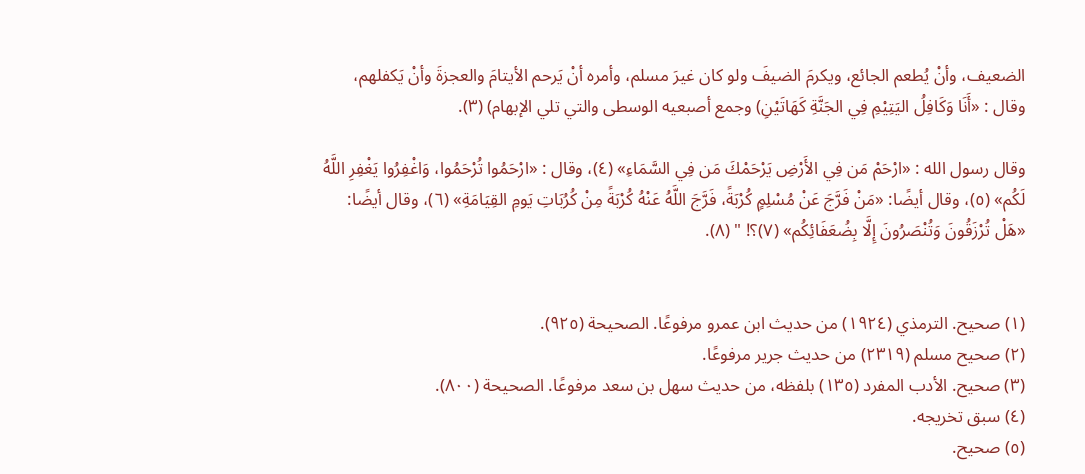الضعيف، وأنْ يُطعم الجائع، ويكرمَ الضيفَ ولو كان غيرَ مسلم، وأمره أنْ يَرحم الأيتامَ والعجزةَ وأنْ يَكفلهم، وقال : «أَنَا وَكَافِلُ اليَتِيْمِ فِي الجَنَّةِ كَهَاتَيْنِ) وجمع أصبعيه الوسطى والتي تلي الإبهام) (٣).

وقال رسول الله : «ارْحَمْ مَن فِي الأَرْضِ يَرْحَمْكَ مَن فِي السَّمَاءِ» (٤)، وقال : «ارْحَمُوا تُرْحَمُوا، وَاغْفِرُوا يَغْفِرِ اللَّهُ لَكُم» (٥)، وقال أيضًا: «مَنْ فَرَّجَ عَنْ مُسْلِمٍ كُرْبَةً، فَرَّجَ اللَّهُ عَنْهُ كُرْبَةً مِنْ كُرُبَاتِ يَومِ القِيَامَةِ» (٦)، وقال أيضًا: «هَلْ تُرْزَقُونَ وَتُنْصَرُونَ إِلَّا بِضُعَفَائِكُم» (٧)؟! " (٨).


(١) صحيح. الترمذي (١٩٢٤) من حديث ابن عمرو مرفوعًا. الصحيحة (٩٢٥).
(٢) صحيح مسلم (٢٣١٩) من حديث جرير مرفوعًا.
(٣) صحيح. الأدب المفرد (١٣٥) بلفظه، من حديث سهل بن سعد مرفوعًا. الصحيحة (٨٠٠).
(٤) سبق تخريجه.
(٥) صحيح.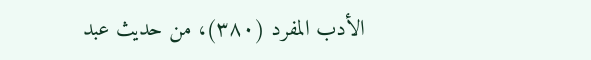الأدب المفرد (٣٨٠)، من حديث عبد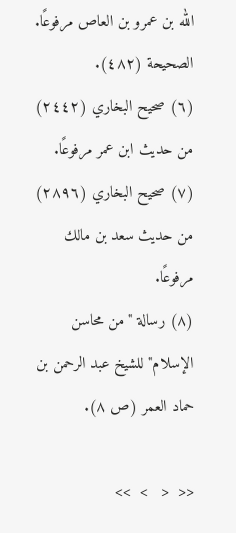الله بن عمرو بن العاص مرفوعًا. الصحيحة (٤٨٢).
(٦) صحيح البخاري (٢٤٤٢) من حديث ابن عمر مرفوعًا.
(٧) صحيح البخاري (٢٨٩٦) من حديث سعد بن مالك مرفوعًا.
(٨) رسالة "من محاسن الإسلام" للشيخ عبد الرحمن بن حماد العمر (ص ٨).

<<  <   >  >>